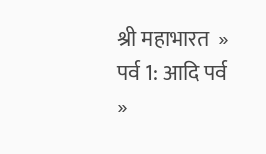श्री महाभारत  »  पर्व 1: आदि पर्व  »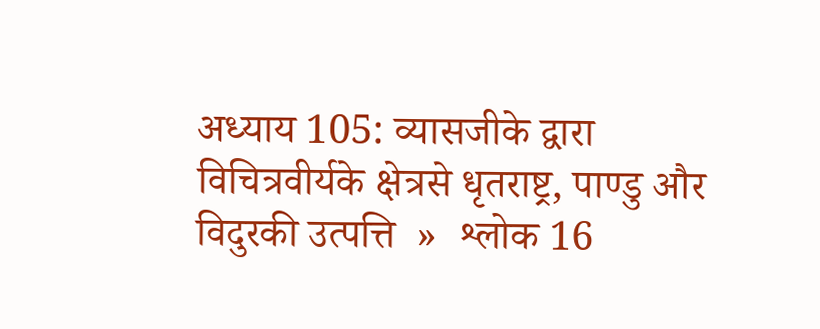अध्याय 105: व्यासजीके द्वारा विचित्रवीर्यके क्षेत्रसे धृतराष्ट्र, पाण्डु और विदुरकी उत्पत्ति  »  श्लोक 16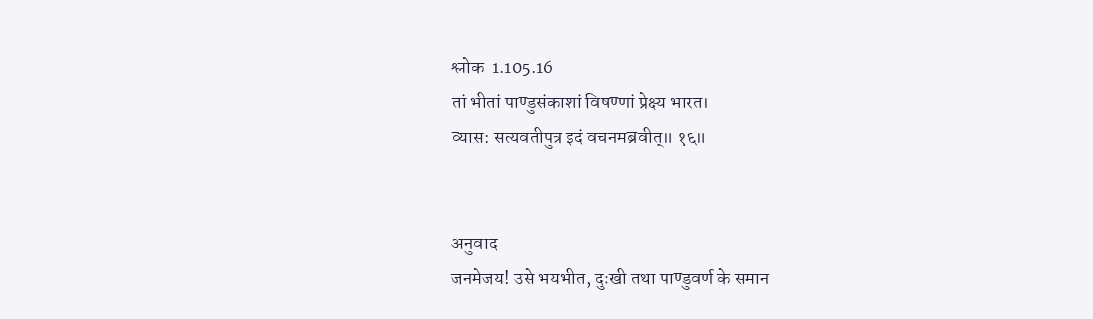श्लोक  1.105.16
तां भीतां पाण्डुसंकाशां विषण्णां प्रेक्ष्य भारत।
व्यास: सत्यवतीपुत्र इदं वचनमब्रवीत्॥ १६॥


अनुवाद
जनमेजय! उसे भयभीत, दुःखी तथा पाण्डुवर्ण के समान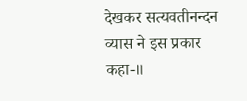देखकर सत्यवतीनन्दन व्यास ने इस प्रकार कहा-॥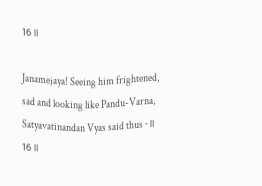16॥

Janamejaya! Seeing him frightened, sad and looking like Pandu-Varna, Satyavatinandan Vyas said thus -॥ 16॥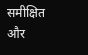समीक्षित और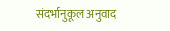संदर्भानुकूल अनुवाद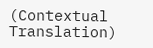(Contextual Translation)